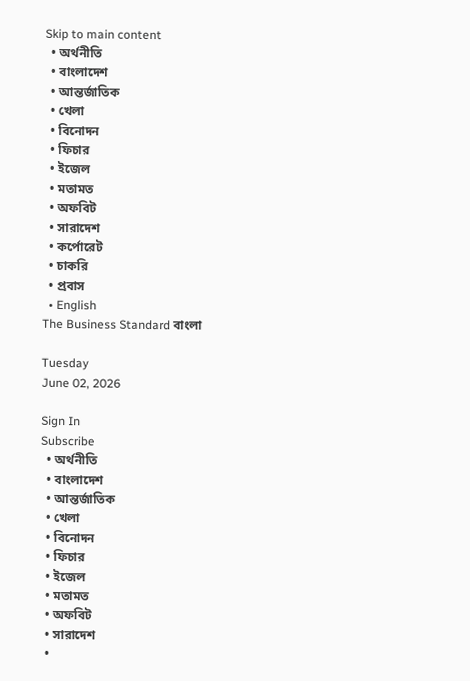Skip to main content
  • অর্থনীতি
  • বাংলাদেশ
  • আন্তর্জাতিক
  • খেলা
  • বিনোদন
  • ফিচার
  • ইজেল
  • মতামত
  • অফবিট
  • সারাদেশ
  • কর্পোরেট
  • চাকরি
  • প্রবাস
  • English
The Business Standard বাংলা

Tuesday
June 02, 2026

Sign In
Subscribe
  • অর্থনীতি
  • বাংলাদেশ
  • আন্তর্জাতিক
  • খেলা
  • বিনোদন
  • ফিচার
  • ইজেল
  • মতামত
  • অফবিট
  • সারাদেশ
  •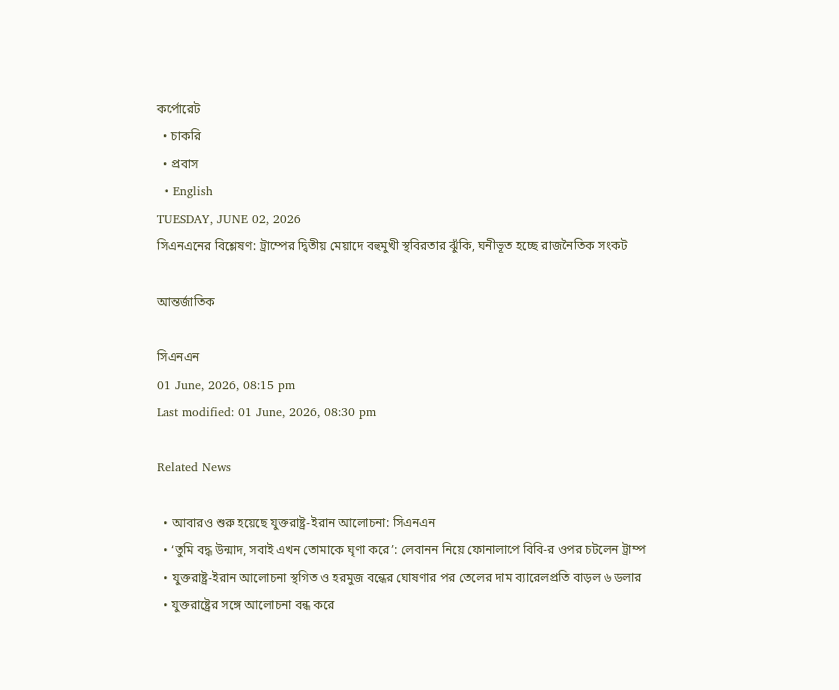কর্পোরেট
  • চাকরি
  • প্রবাস
  • English
TUESDAY, JUNE 02, 2026
সিএনএনের বিশ্লেষণ: ট্রাম্পের দ্বিতীয় মেয়াদে বহুমুখী স্থবিরতার ঝুঁকি, ঘনীভূত হচ্ছে রাজনৈতিক সংকট

আন্তর্জাতিক

সিএনএন
01 June, 2026, 08:15 pm
Last modified: 01 June, 2026, 08:30 pm

Related News

  • আবারও শুরু হয়েছে যুক্তরাষ্ট্র-ইরান আলোচনা: সিএনএন
  • ‘তুমি বদ্ধ উন্মাদ, সবাই এখন তোমাকে ঘৃণা করে’: লেবানন নিয়ে ফোনালাপে বিবি-র ওপর চটলেন ট্রাম্প
  • যুক্তরাষ্ট্র-ইরান আলোচনা স্থগিত ও হরমুজ বন্ধের ঘোষণার পর তেলের দাম ব্যারেলপ্রতি বাড়ল ৬ ডলার
  • যুক্তরাষ্ট্রের সঙ্গে আলোচনা বন্ধ করে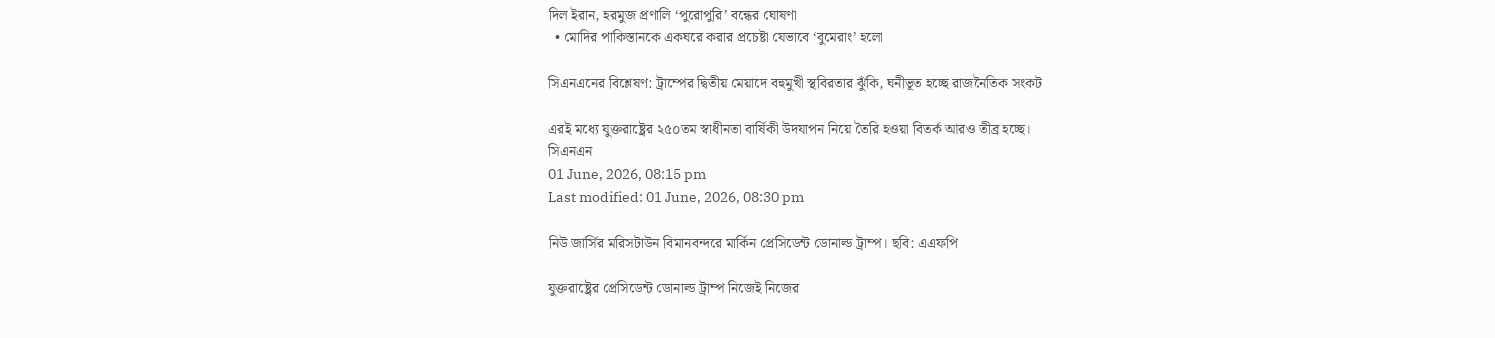দিল ইরান, হরমুজ প্রণালি ‘পুরোপুরি’ বন্ধের ঘোষণা
  • মোদির পাকিস্তানকে একঘরে করার প্রচেষ্টা যেভাবে ‘বুমেরাং’ হলো

সিএনএনের বিশ্লেষণ: ট্রাম্পের দ্বিতীয় মেয়াদে বহুমুখী স্থবিরতার ঝুঁকি, ঘনীভূত হচ্ছে রাজনৈতিক সংকট

এরই মধ্যে যুক্তরাষ্ট্রের ২৫০তম স্বাধীনতা বার্ষিকী উদযাপন নিয়ে তৈরি হওয়া বিতর্ক আরও তীব্র হচ্ছে।
সিএনএন
01 June, 2026, 08:15 pm
Last modified: 01 June, 2026, 08:30 pm

নিউ জার্সির মরিসটাউন বিমানবন্দরে মার্কিন প্রেসিডেন্ট ডোনাল্ড ট্রাম্প। ছবি: এএফপি

যুক্তরাষ্ট্রের প্রেসিডেন্ট ডোনাল্ড ট্রাম্প নিজেই নিজের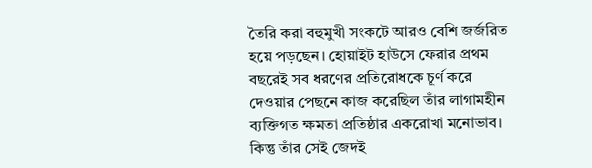তৈরি করা বহুমুখী সংকটে আরও বেশি জর্জরিত হয়ে পড়ছেন। হোয়াইট হাউসে ফেরার প্রথম বছরেই সব ধরণের প্রতিরোধকে চূর্ণ করে দেওয়ার পেছনে কাজ করেছিল তাঁর লাগামহীন ব্যক্তিগত ক্ষমতা প্রতিষ্ঠার একরোখা মনোভাব। কিন্তু তাঁর সেই জেদই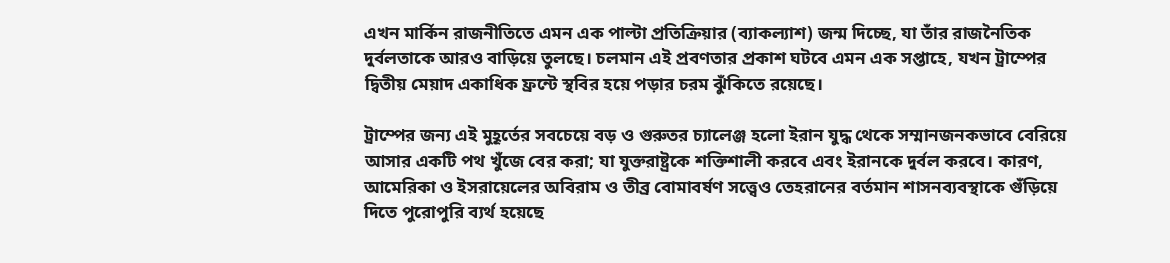এখন মার্কিন রাজনীতিতে এমন এক পাল্টা প্রতিক্রিয়ার (ব্যাকল্যাশ) জন্ম দিচ্ছে, যা তাঁর রাজনৈতিক দুর্বলতাকে আরও বাড়িয়ে তুলছে। চলমান এই প্রবণতার প্রকাশ ঘটবে এমন এক সপ্তাহে, যখন ট্রাম্পের দ্বিতীয় মেয়াদ একাধিক ফ্রন্টে স্থবির হয়ে পড়ার চরম ঝুঁকিতে রয়েছে।

ট্রাম্পের জন্য এই মুহূর্তের সবচেয়ে বড় ও গুরুতর চ্যালেঞ্জ হলো ইরান যুদ্ধ থেকে সম্মানজনকভাবে বেরিয়ে আসার একটি পথ খুঁজে বের করা; যা যুক্তরাষ্ট্রকে শক্তিশালী করবে এবং ইরানকে দুর্বল করবে। কারণ, আমেরিকা ও ইসরায়েলের অবিরাম ও তীব্র বোমাবর্ষণ সত্ত্বেও তেহরানের বর্তমান শাসনব্যবস্থাকে গুঁড়িয়ে দিতে পুরোপুরি ব্যর্থ হয়েছে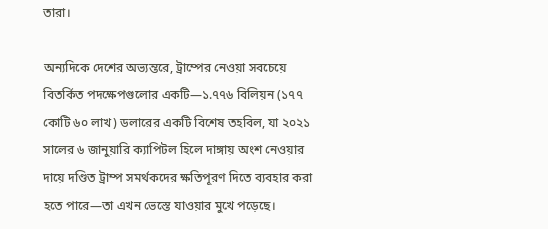তারা।

অন্যদিকে দেশের অভ্যন্তরে, ট্রাম্পের নেওয়া সবচেয়ে বিতর্কিত পদক্ষেপগুলোর একটি—১.৭৭৬ বিলিয়ন (১৭৭ কোটি ৬০ লাখ) ডলারের একটি বিশেষ তহবিল, যা ২০২১ সালের ৬ জানুয়ারি ক্যাপিটল হিলে দাঙ্গায় অংশ নেওয়ার দায়ে দণ্ডিত ট্রাম্প সমর্থকদের ক্ষতিপূরণ দিতে ব্যবহার করা হতে পারে—তা এখন ভেস্তে যাওয়ার মুখে পড়েছে।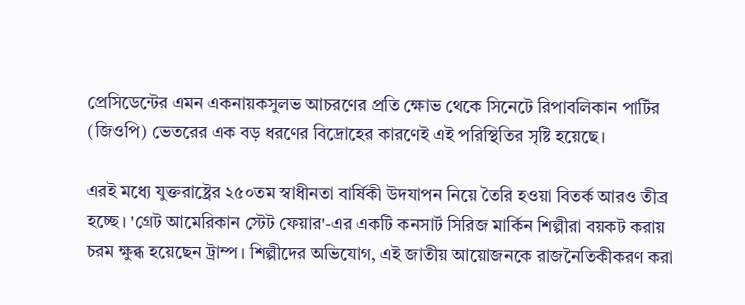প্রেসিডেন্টের এমন একনায়কসুলভ আচরণের প্রতি ক্ষোভ থেকে সিনেটে রিপাবলিকান পার্টির (জিওপি) ভেতরের এক বড় ধরণের বিদ্রোহের কারণেই এই পরিস্থিতির সৃষ্টি হয়েছে।

এরই মধ্যে যুক্তরাষ্ট্রের ২৫০তম স্বাধীনতা বার্ষিকী উদযাপন নিয়ে তৈরি হওয়া বিতর্ক আরও তীব্র হচ্ছে। 'গ্রেট আমেরিকান স্টেট ফেয়ার'-এর একটি কনসার্ট সিরিজ মার্কিন শিল্পীরা বয়কট করায় চরম ক্ষুব্ধ হয়েছেন ট্রাম্প। শিল্পীদের অভিযোগ, এই জাতীয় আয়োজনকে রাজনৈতিকীকরণ করা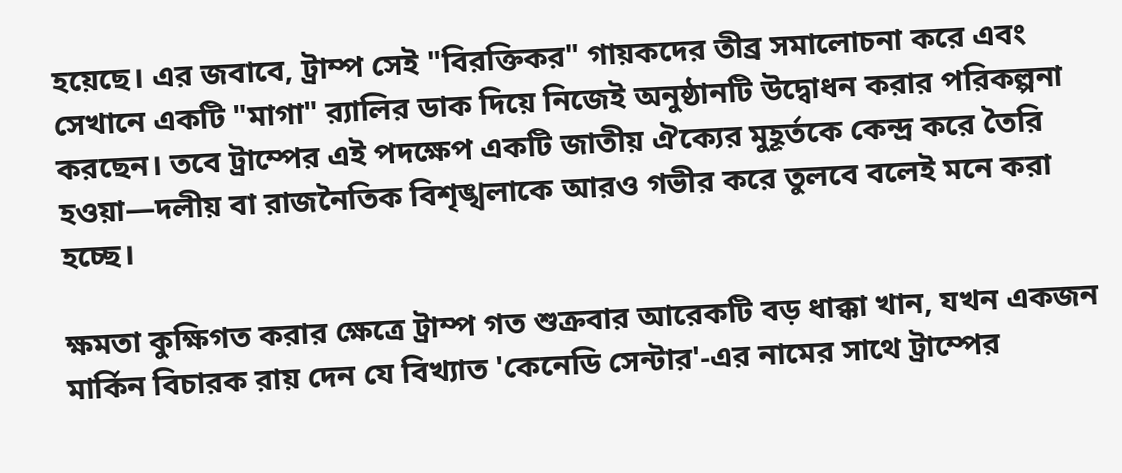হয়েছে। এর জবাবে, ট্রাম্প সেই "বিরক্তিকর" গায়কদের তীব্র সমালোচনা করে এবং সেখানে একটি "মাগা" র‍্যালির ডাক দিয়ে নিজেই অনুষ্ঠানটি উদ্বোধন করার পরিকল্পনা করছেন। তবে ট্রাম্পের এই পদক্ষেপ একটি জাতীয় ঐক্যের মুহূর্তকে কেন্দ্র করে তৈরি হওয়া—দলীয় বা রাজনৈতিক বিশৃঙ্খলাকে আরও গভীর করে তুলবে বলেই মনে করা হচ্ছে।

ক্ষমতা কুক্ষিগত করার ক্ষেত্রে ট্রাম্প গত শুক্রবার আরেকটি বড় ধাক্কা খান, যখন একজন মার্কিন বিচারক রায় দেন যে বিখ্যাত 'কেনেডি সেন্টার'-এর নামের সাথে ট্রাম্পের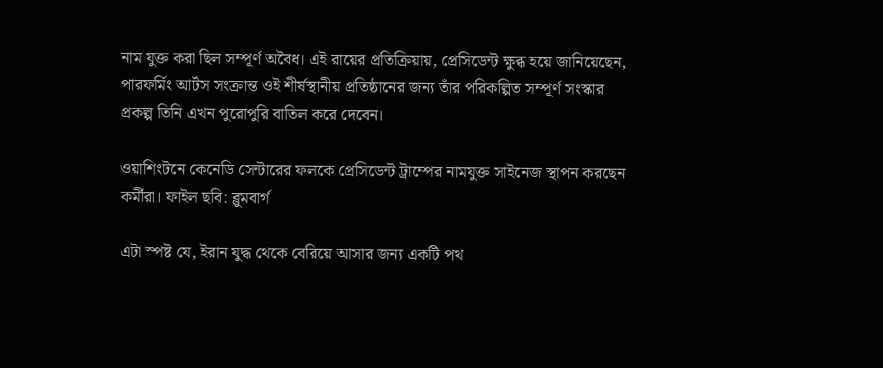নাম যুক্ত করা ছিল সম্পূর্ণ অবৈধ। এই রায়ের প্রতিক্রিয়ায়, প্রেসিডেন্ট ক্ষুব্ধ হয়ে জানিয়েছেন, পারফর্মিং আর্টস সংক্রান্ত ওই শীর্ষস্থানীয় প্রতিষ্ঠানের জন্য তাঁর পরিকল্পিত সম্পূর্ণ সংস্কার প্রকল্প তিনি এখন পুরোপুরি বাতিল করে দেবেন।

ওয়াশিংটনে কেনেডি সেন্টারের ফলকে প্রেসিডেন্ট ট্রাম্পের নামযুক্ত সাইনেজ স্থাপন করছেন কর্মীরা। ফাইল ছবি: ব্লুমবার্গ

এটা স্পষ্ট যে, ইরান যুদ্ধ থেকে বেরিয়ে আসার জন্য একটি পথ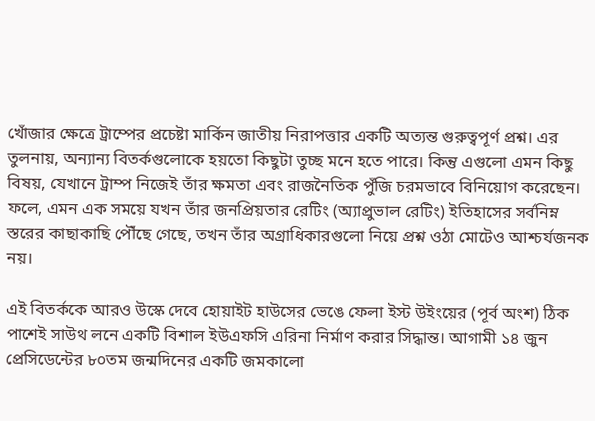খোঁজার ক্ষেত্রে ট্রাম্পের প্রচেষ্টা মার্কিন জাতীয় নিরাপত্তার একটি অত্যন্ত গুরুত্বপূর্ণ প্রশ্ন। এর তুলনায়, অন্যান্য বিতর্কগুলোকে হয়তো কিছুটা তুচ্ছ মনে হতে পারে। কিন্তু এগুলো এমন কিছু বিষয়, যেখানে ট্রাম্প নিজেই তাঁর ক্ষমতা এবং রাজনৈতিক পুঁজি চরমভাবে বিনিয়োগ করেছেন। ফলে, এমন এক সময়ে যখন তাঁর জনপ্রিয়তার রেটিং (অ্যাপ্রুভাল রেটিং) ইতিহাসের সর্বনিম্ন স্তরের কাছাকাছি পৌঁছে গেছে, তখন তাঁর অগ্রাধিকারগুলো নিয়ে প্রশ্ন ওঠা মোটেও আশ্চর্যজনক নয়।

এই বিতর্ককে আরও উস্কে দেবে হোয়াইট হাউসের ভেঙে ফেলা ইস্ট উইংয়ের (পূর্ব অংশ) ঠিক পাশেই সাউথ লনে একটি বিশাল ইউএফসি এরিনা নির্মাণ করার সিদ্ধান্ত। আগামী ১৪ জুন প্রেসিডেন্টের ৮০তম জন্মদিনের একটি জমকালো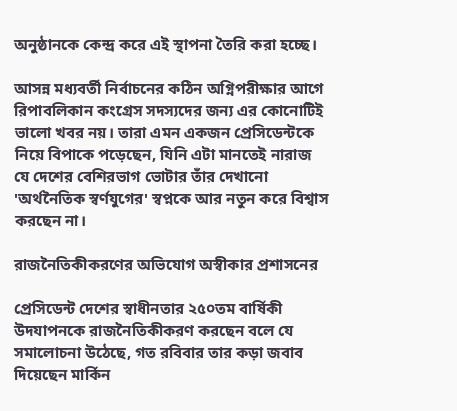অনুষ্ঠানকে কেন্দ্র করে এই স্থাপনা তৈরি করা হচ্ছে।

আসন্ন মধ্যবর্তী নির্বাচনের কঠিন অগ্নিপরীক্ষার আগে রিপাবলিকান কংগ্রেস সদস্যদের জন্য এর কোনোটিই ভালো খবর নয়। তারা এমন একজন প্রেসিডেন্টকে নিয়ে বিপাকে পড়েছেন, যিনি এটা মানতেই নারাজ যে দেশের বেশিরভাগ ভোটার তাঁর দেখানো 'অর্থনৈতিক স্বর্ণযুগের' স্বপ্নকে আর নতুন করে বিশ্বাস করছেন না।

রাজনৈতিকীকরণের অভিযোগ অস্বীকার প্রশাসনের

প্রেসিডেন্ট দেশের স্বাধীনতার ২৫০তম বার্ষিকী উদযাপনকে রাজনৈতিকীকরণ করছেন বলে যে সমালোচনা উঠেছে, গত রবিবার তার কড়া জবাব দিয়েছেন মার্কিন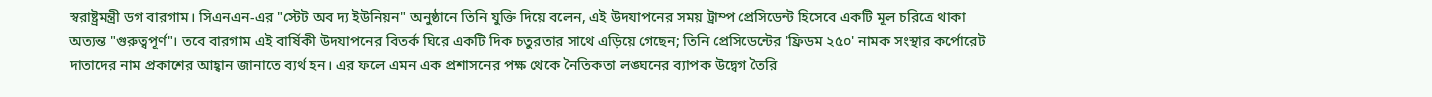স্বরাষ্ট্রমন্ত্রী ডগ বারগাম। সিএনএন-এর "স্টেট অব দ্য ইউনিয়ন" অনুষ্ঠানে তিনি যুক্তি দিয়ে বলেন, এই উদযাপনের সময় ট্রাম্প প্রেসিডেন্ট হিসেবে একটি মূল চরিত্রে থাকা অত্যন্ত "গুরুত্বপূর্ণ"। তবে বারগাম এই বার্ষিকী উদযাপনের বিতর্ক ঘিরে একটি দিক চতুরতার সাথে এড়িয়ে গেছেন; তিনি প্রেসিডেন্টের 'ফ্রিডম ২৫০' নামক সংস্থার কর্পোরেট দাতাদের নাম প্রকাশের আহ্বান জানাতে ব্যর্থ হন। এর ফলে এমন এক প্রশাসনের পক্ষ থেকে নৈতিকতা লঙ্ঘনের ব্যাপক উদ্বেগ তৈরি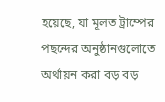হয়েছে, যা মূলত ট্রাম্পের পছন্দের অনুষ্ঠানগুলোতে অর্থায়ন করা বড় বড়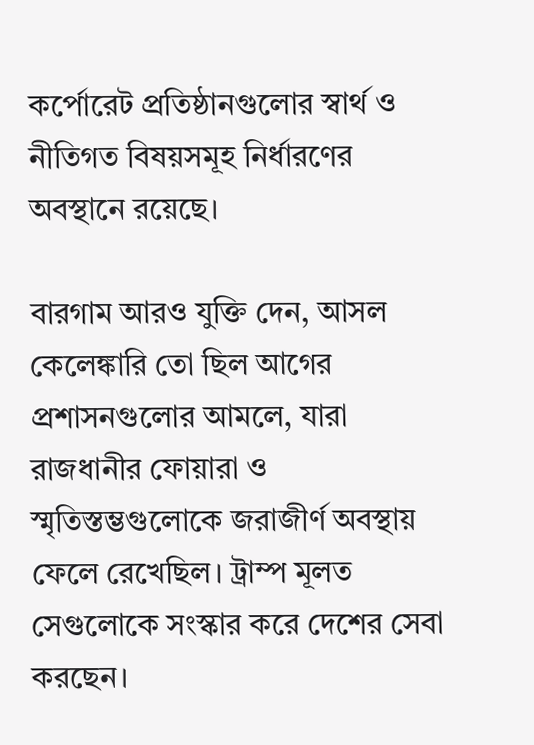কর্পোরেট প্রতিষ্ঠানগুলোর স্বার্থ ও নীতিগত বিষয়সমূহ নির্ধারণের অবস্থানে রয়েছে।

বারগাম আরও যুক্তি দেন, আসল কেলেঙ্কারি তো ছিল আগের প্রশাসনগুলোর আমলে, যারা রাজধানীর ফোয়ারা ও স্মৃতিস্তম্ভগুলোকে জরাজীর্ণ অবস্থায় ফেলে রেখেছিল। ট্রাম্প মূলত সেগুলোকে সংস্কার করে দেশের সেবা করছেন।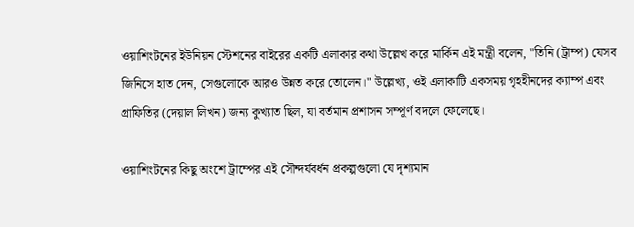ওয়াশিংটনের ইউনিয়ন স্টেশনের বাইরের একটি এলাকার কথা উল্লেখ করে মার্কিন এই মন্ত্রী বলেন, "তিনি (ট্রাম্প) যেসব জিনিসে হাত দেন, সেগুলোকে আরও উন্নত করে তোলেন।" উল্লেখ্য, ওই এলাকাটি একসময় গৃহহীনদের ক্যাম্প এবং গ্রাফিতির (দেয়াল লিখন) জন্য কুখ্যাত ছিল, যা বর্তমান প্রশাসন সম্পূর্ণ বদলে ফেলেছে।

ওয়াশিংটনের কিছু অংশে ট্রাম্পের এই সৌন্দর্যবর্ধন প্রকল্পগুলো যে দৃশ্যমান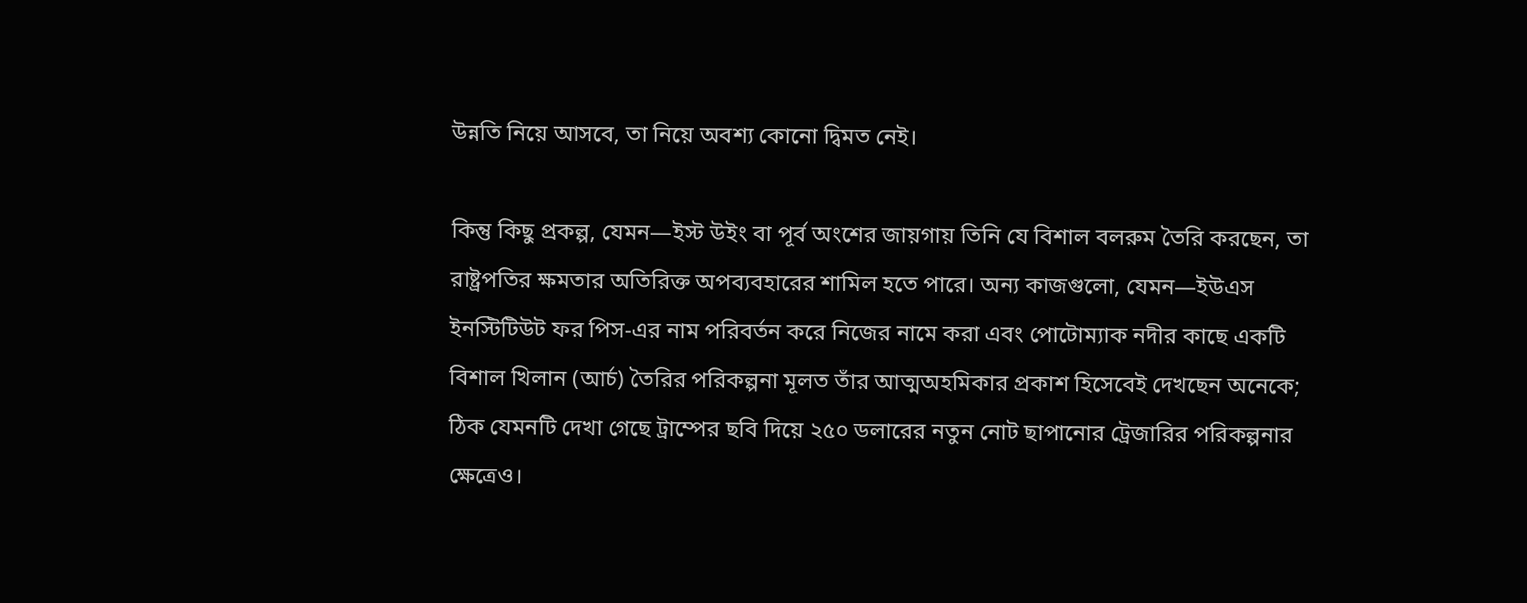উন্নতি নিয়ে আসবে, তা নিয়ে অবশ্য কোনো দ্বিমত নেই।

কিন্তু কিছু প্রকল্প, যেমন—ইস্ট উইং বা পূর্ব অংশের জায়গায় তিনি যে বিশাল বলরুম তৈরি করছেন, তা রাষ্ট্রপতির ক্ষমতার অতিরিক্ত অপব্যবহারের শামিল হতে পারে। অন্য কাজগুলো, যেমন—ইউএস ইনস্টিটিউট ফর পিস-এর নাম পরিবর্তন করে নিজের নামে করা এবং পোটোম্যাক নদীর কাছে একটি বিশাল খিলান (আর্চ) তৈরির পরিকল্পনা মূলত তাঁর আত্মঅহমিকার প্রকাশ হিসেবেই দেখছেন অনেকে; ঠিক যেমনটি দেখা গেছে ট্রাম্পের ছবি দিয়ে ২৫০ ডলারের নতুন নোট ছাপানোর ট্রেজারির পরিকল্পনার ক্ষেত্রেও।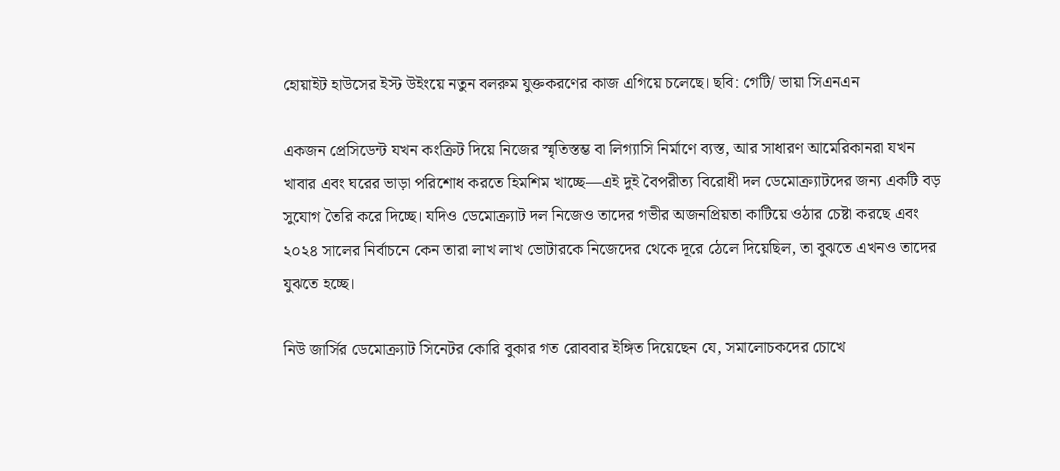হোয়াইট হাউসের ইস্ট উইংয়ে নতুন বলরুম যুক্তকরণের কাজ এগিয়ে চলেছে। ছবি: গেটি/ ভায়া সিএনএন

একজন প্রেসিডেন্ট যখন কংক্রিট দিয়ে নিজের স্মৃতিস্তম্ভ বা লিগ্যাসি নির্মাণে ব্যস্ত, আর সাধারণ আমেরিকানরা যখন খাবার এবং ঘরের ভাড়া পরিশোধ করতে হিমশিম খাচ্ছে—এই দুই বৈপরীত্য বিরোধী দল ডেমোক্র্যাটদের জন্য একটি বড় সুযোগ তৈরি করে দিচ্ছে। যদিও ডেমোক্র্যাট দল নিজেও তাদের গভীর অজনপ্রিয়তা কাটিয়ে ওঠার চেষ্টা করছে এবং ২০২৪ সালের নির্বাচনে কেন তারা লাখ লাখ ভোটারকে নিজেদের থেকে দূরে ঠেলে দিয়েছিল, তা বুঝতে এখনও তাদের যুঝতে হচ্ছে।

নিউ জার্সির ডেমোক্র্যাট সিনেটর কোরি বুকার গত রোববার ইঙ্গিত দিয়েছেন যে, সমালোচকদের চোখে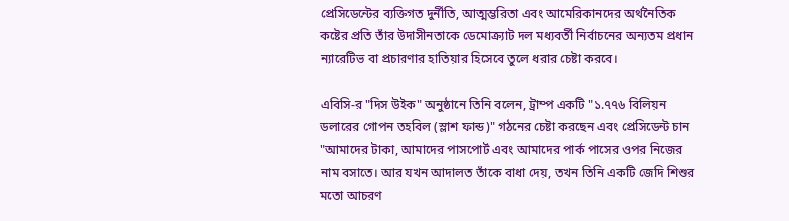প্রেসিডেন্টের ব্যক্তিগত দুর্নীতি, আত্মম্ভরিতা এবং আমেরিকানদের অর্থনৈতিক কষ্টের প্রতি তাঁর উদাসীনতাকে ডেমোক্র্যাট দল মধ্যবর্তী নির্বাচনের অন্যতম প্রধান ন্যারেটিভ বা প্রচারণার হাতিয়ার হিসেবে তুলে ধরার চেষ্টা করবে।

এবিসি-র "দিস উইক" অনুষ্ঠানে তিনি বলেন, ট্রাম্প একটি "১.৭৭৬ বিলিয়ন ডলারের গোপন তহবিল (স্লাশ ফান্ড)" গঠনের চেষ্টা করছেন এবং প্রেসিডেন্ট চান "আমাদের টাকা, আমাদের পাসপোর্ট এবং আমাদের পার্ক পাসের ওপর নিজের নাম বসাতে। আর যখন আদালত তাঁকে বাধা দেয়, তখন তিনি একটি জেদি শিশুর মতো আচরণ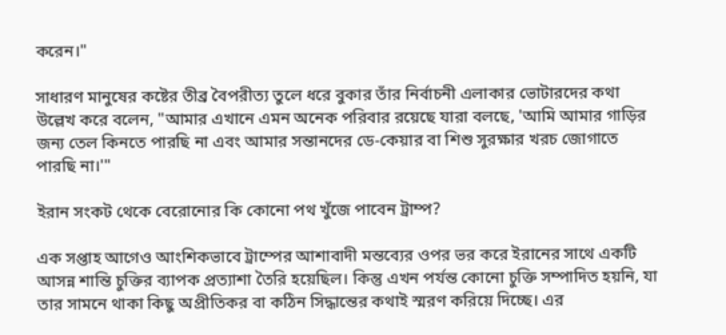করেন।"

সাধারণ মানুষের কষ্টের তীব্র বৈপরীত্য তুলে ধরে বুকার তাঁর নির্বাচনী এলাকার ভোটারদের কথা উল্লেখ করে বলেন, "আমার এখানে এমন অনেক পরিবার রয়েছে যারা বলছে, 'আমি আমার গাড়ির জন্য তেল কিনতে পারছি না এবং আমার সন্তানদের ডে-কেয়ার বা শিশু সুরক্ষার খরচ জোগাতে পারছি না।'"

ইরান সংকট থেকে বেরোনোর কি কোনো পথ খুঁজে পাবেন ট্রাম্প?

এক সপ্তাহ আগেও আংশিকভাবে ট্রাম্পের আশাবাদী মন্তব্যের ওপর ভর করে ইরানের সাথে একটি আসন্ন শান্তি চুক্তির ব্যাপক প্রত্যাশা তৈরি হয়েছিল। কিন্তু এখন পর্যন্ত কোনো চুক্তি সম্পাদিত হয়নি, যা তার সামনে থাকা কিছু অপ্রীতিকর বা কঠিন সিদ্ধান্তের কথাই স্মরণ করিয়ে দিচ্ছে। এর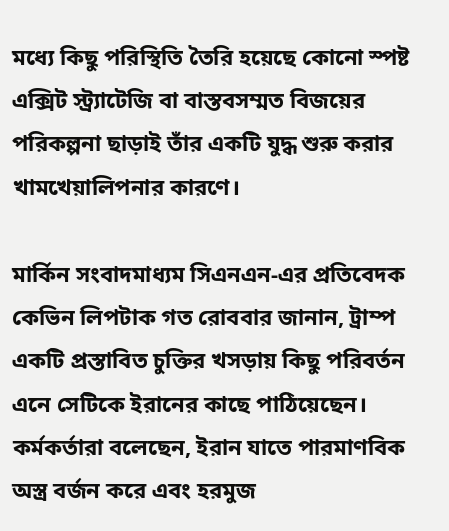মধ্যে কিছু পরিস্থিতি তৈরি হয়েছে কোনো স্পষ্ট এক্সিট স্ট্র্যাটেজি বা বাস্তবসম্মত বিজয়ের পরিকল্পনা ছাড়াই তাঁর একটি যুদ্ধ শুরু করার খামখেয়ালিপনার কারণে।

মার্কিন সংবাদমাধ্যম সিএনএন-এর প্রতিবেদক কেভিন লিপটাক গত রোববার জানান, ট্রাম্প একটি প্রস্তাবিত চুক্তির খসড়ায় কিছু পরিবর্তন এনে সেটিকে ইরানের কাছে পাঠিয়েছেন। কর্মকর্তারা বলেছেন, ইরান যাতে পারমাণবিক অস্ত্র বর্জন করে এবং হরমুজ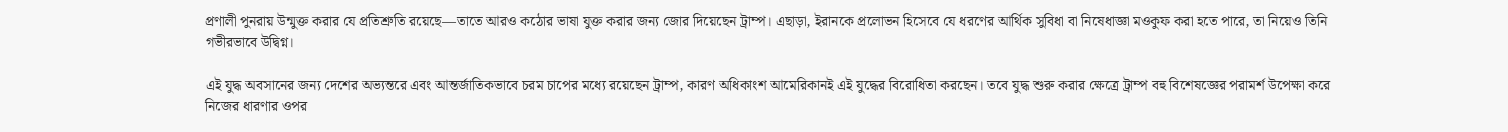প্রণালী পুনরায় উন্মুক্ত করার যে প্রতিশ্রুতি রয়েছে—তাতে আরও কঠোর ভাষা যুক্ত করার জন্য জোর দিয়েছেন ট্রাম্প। এছাড়া, ইরানকে প্রলোভন হিসেবে যে ধরণের আর্থিক সুবিধা বা নিষেধাজ্ঞা মওকুফ করা হতে পারে, তা নিয়েও তিনি গভীরভাবে উদ্বিগ্ন।

এই যুদ্ধ অবসানের জন্য দেশের অভ্যন্তরে এবং আন্তর্জাতিকভাবে চরম চাপের মধ্যে রয়েছেন ট্রাম্প, কারণ অধিকাংশ আমেরিকানই এই যুদ্ধের বিরোধিতা করছেন। তবে যুদ্ধ শুরু করার ক্ষেত্রে ট্রাম্প বহু বিশেষজ্ঞের পরামর্শ উপেক্ষা করে নিজের ধারণার ওপর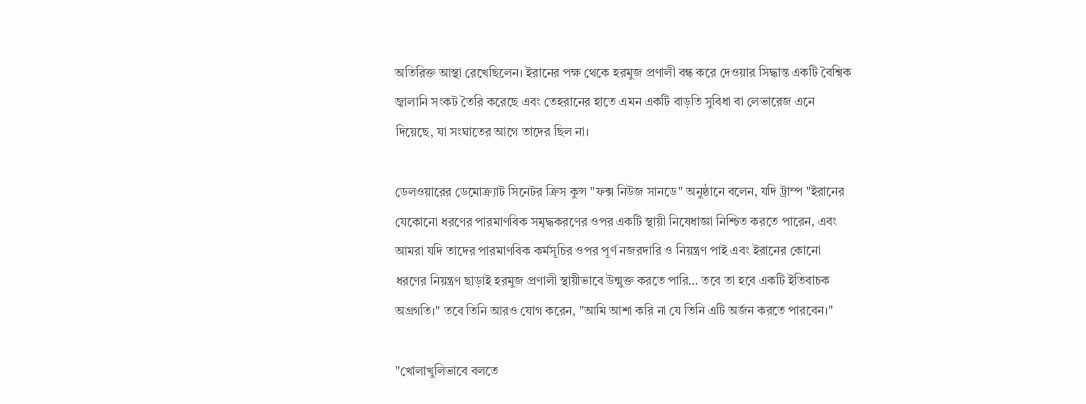অতিরিক্ত আস্থা রেখেছিলেন। ইরানের পক্ষ থেকে হরমুজ প্রণালী বন্ধ করে দেওয়ার সিদ্ধান্ত একটি বৈশ্বিক জ্বালানি সংকট তৈরি করেছে এবং তেহরানের হাতে এমন একটি বাড়তি সুবিধা বা লেভারেজ এনে দিয়েছে, যা সংঘাতের আগে তাদের ছিল না।

ডেলওয়ারের ডেমোক্র্যাট সিনেটর ক্রিস কুন্স "ফক্স নিউজ সানডে" অনুষ্ঠানে বলেন, যদি ট্রাম্প "ইরানের যেকোনো ধরণের পারমাণবিক সমৃদ্ধকরণের ওপর একটি স্থায়ী নিষেধাজ্ঞা নিশ্চিত করতে পারেন, এবং আমরা যদি তাদের পারমাণবিক কর্মসূচির ওপর পূর্ণ নজরদারি ও নিয়ন্ত্রণ পাই এবং ইরানের কোনো ধরণের নিয়ন্ত্রণ ছাড়াই হরমুজ প্রণালী স্থায়ীভাবে উন্মুক্ত করতে পারি… তবে তা হবে একটি ইতিবাচক অগ্রগতি।" তবে তিনি আরও যোগ করেন, "আমি আশা করি না যে তিনি এটি অর্জন করতে পারবেন।"

"খোলাখুলিভাবে বলতে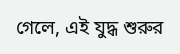গেলে, এই যুদ্ধ শুরুর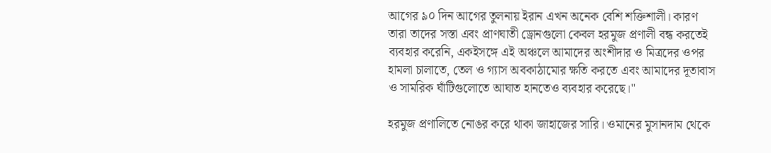আগের ৯০ দিন আগের তুলনায় ইরান এখন অনেক বেশি শক্তিশালী। কারণ তারা তাদের সস্তা এবং প্রাণঘাতী ড্রোনগুলো কেবল হরমুজ প্রণালী বন্ধ করতেই ব্যবহার করেনি, একইসঙ্গে এই অঞ্চলে আমাদের অংশীদার ও মিত্রদের ওপর হামলা চালাতে, তেল ও গ্যাস অবকাঠামোর ক্ষতি করতে এবং আমাদের দূতাবাস ও সামরিক ঘাঁটিগুলোতে আঘাত হানতেও ব্যবহার করেছে।"

হরমুজ প্রণালিতে নোঙর করে থাকা জাহাজের সারি। ওমানের মুসানদাম থেকে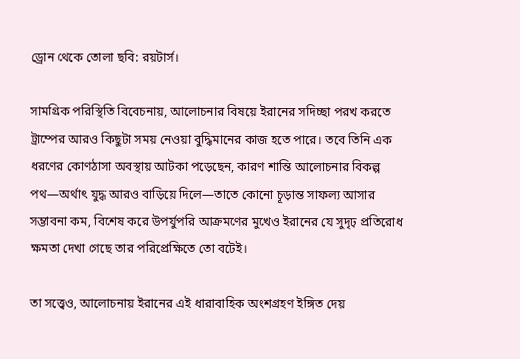ড্রোন থেকে তোলা ছবি: রয়টার্স।

সামগ্রিক পরিস্থিতি বিবেচনায়, আলোচনার বিষয়ে ইরানের সদিচ্ছা পরখ করতে ট্রাম্পের আরও কিছুটা সময় নেওয়া বুদ্ধিমানের কাজ হতে পারে। তবে তিনি এক ধরণের কোণঠাসা অবস্থায় আটকা পড়েছেন, কারণ শান্তি আলোচনার বিকল্প পথ—অর্থাৎ যুদ্ধ আরও বাড়িয়ে দিলে—তাতে কোনো চূড়ান্ত সাফল্য আসার সম্ভাবনা কম, বিশেষ করে উপর্যুপরি আক্রমণের মুখেও ইরানের যে সুদৃঢ় প্রতিরোধ ক্ষমতা দেখা গেছে তার পরিপ্রেক্ষিতে তো বটেই।

তা সত্ত্বেও, আলোচনায় ইরানের এই ধারাবাহিক অংশগ্রহণ ইঙ্গিত দেয়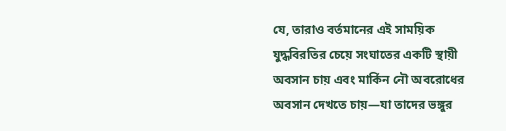যে, তারাও বর্তমানের এই সাময়িক যুদ্ধবিরতির চেয়ে সংঘাতের একটি স্থায়ী অবসান চায় এবং মার্কিন নৌ অবরোধের অবসান দেখতে চায়—যা তাদের ভঙ্গুর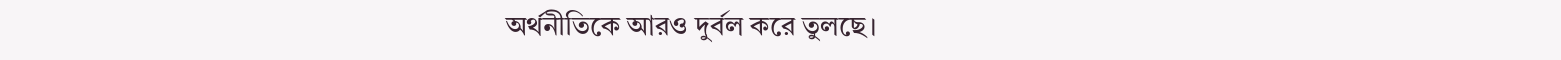অর্থনীতিকে আরও দুর্বল করে তুলছে।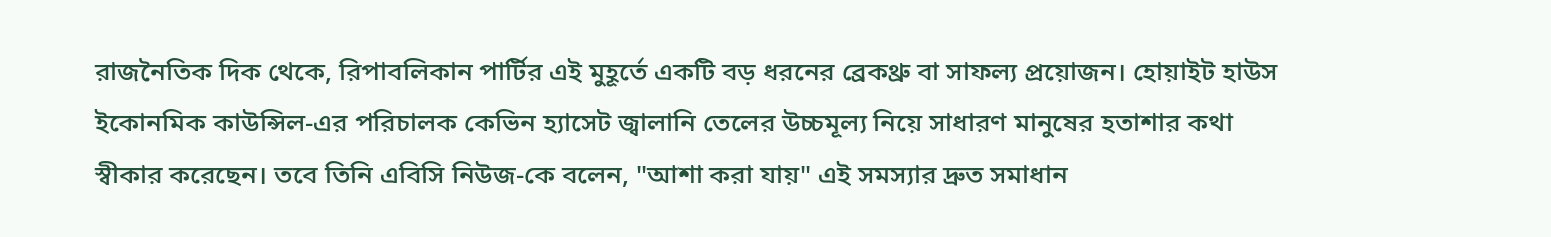রাজনৈতিক দিক থেকে, রিপাবলিকান পার্টির এই মুহূর্তে একটি বড় ধরনের ব্রেকথ্রু বা সাফল্য প্রয়োজন। হোয়াইট হাউস ইকোনমিক কাউন্সিল-এর পরিচালক কেভিন হ্যাসেট জ্বালানি তেলের উচ্চমূল্য নিয়ে সাধারণ মানুষের হতাশার কথা স্বীকার করেছেন। তবে তিনি এবিসি নিউজ-কে বলেন, "আশা করা যায়" এই সমস্যার দ্রুত সমাধান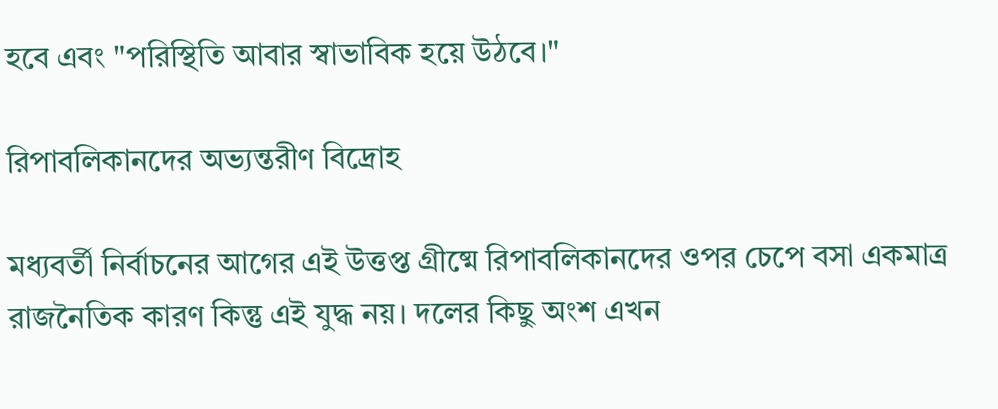হবে এবং "পরিস্থিতি আবার স্বাভাবিক হয়ে উঠবে।"

রিপাবলিকানদের অভ্যন্তরীণ বিদ্রোহ

মধ্যবর্তী নির্বাচনের আগের এই উত্তপ্ত গ্রীষ্মে রিপাবলিকানদের ওপর চেপে বসা একমাত্র রাজনৈতিক কারণ কিন্তু এই যুদ্ধ নয়। দলের কিছু অংশ এখন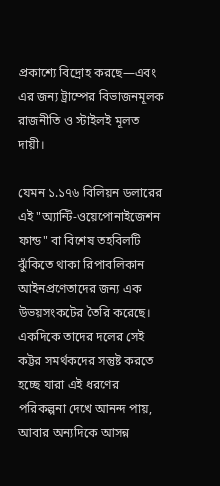প্রকাশ্যে বিদ্রোহ করছে—এবং এর জন্য ট্রাম্পের বিভাজনমূলক রাজনীতি ও স্টাইলই মূলত দায়ী।

যেমন ১.১৭৬ বিলিয়ন ডলারের এই "অ্যান্টি-ওয়েপোনাইজেশন ফান্ড" বা বিশেষ তহবিলটি ঝুঁকিতে থাকা রিপাবলিকান আইনপ্রণেতাদের জন্য এক উভয়সংকটের তৈরি করেছে। একদিকে তাদের দলের সেই কট্টর সমর্থকদের সন্তুষ্ট করতে হচ্ছে যারা এই ধরণের পরিকল্পনা দেখে আনন্দ পায়, আবার অন্যদিকে আসন্ন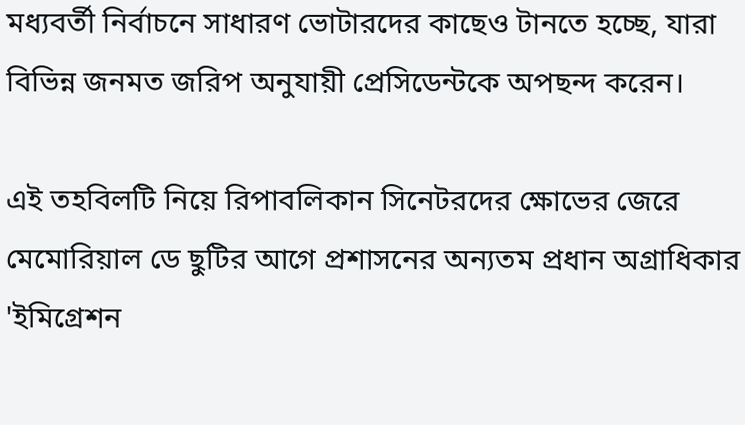মধ্যবর্তী নির্বাচনে সাধারণ ভোটারদের কাছেও টানতে হচ্ছে, যারা বিভিন্ন জনমত জরিপ অনুযায়ী প্রেসিডেন্টকে অপছন্দ করেন।

এই তহবিলটি নিয়ে রিপাবলিকান সিনেটরদের ক্ষোভের জেরে মেমোরিয়াল ডে ছুটির আগে প্রশাসনের অন্যতম প্রধান অগ্রাধিকার 'ইমিগ্রেশন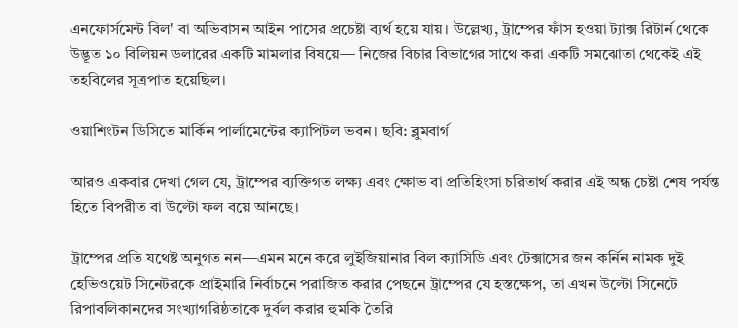এনফোর্সমেন্ট বিল' বা অভিবাসন আইন পাসের প্রচেষ্টা ব্যর্থ হয়ে যায়। উল্লেখ্য, ট্রাম্পের ফাঁস হওয়া ট্যাক্স রিটার্ন থেকে উদ্ভূত ১০ বিলিয়ন ডলারের একটি মামলার বিষয়ে— নিজের বিচার বিভাগের সাথে করা একটি সমঝোতা থেকেই এই তহবিলের সূত্রপাত হয়েছিল।

ওয়াশিংটন ডিসিতে মার্কিন পার্লামেন্টের ক্যাপিটল ভবন। ছবি: ব্লুমবার্গ

আরও একবার দেখা গেল যে, ট্রাম্পের ব্যক্তিগত লক্ষ্য এবং ক্ষোভ বা প্রতিহিংসা চরিতার্থ করার এই অন্ধ চেষ্টা শেষ পর্যন্ত হিতে বিপরীত বা উল্টো ফল বয়ে আনছে।

ট্রাম্পের প্রতি যথেষ্ট অনুগত নন—এমন মনে করে লুইজিয়ানার বিল ক্যাসিডি এবং টেক্সাসের জন কর্নিন নামক দুই হেভিওয়েট সিনেটরকে প্রাইমারি নির্বাচনে পরাজিত করার পেছনে ট্রাম্পের যে হস্তক্ষেপ, তা এখন উল্টো সিনেটে রিপাবলিকানদের সংখ্যাগরিষ্ঠতাকে দুর্বল করার হুমকি তৈরি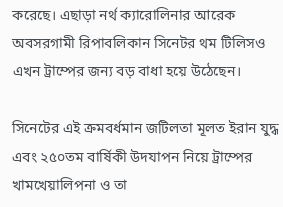করেছে। এছাড়া নর্থ ক্যারোলিনার আরেক অবসরগামী রিপাবলিকান সিনেটর থম টিলিসও এখন ট্রাম্পের জন্য বড় বাধা হয়ে উঠেছেন।

সিনেটের এই ক্রমবর্ধমান জটিলতা মূলত ইরান যুদ্ধ এবং ২৫০তম বার্ষিকী উদযাপন নিয়ে ট্রাম্পের খামখেয়ালিপনা ও তা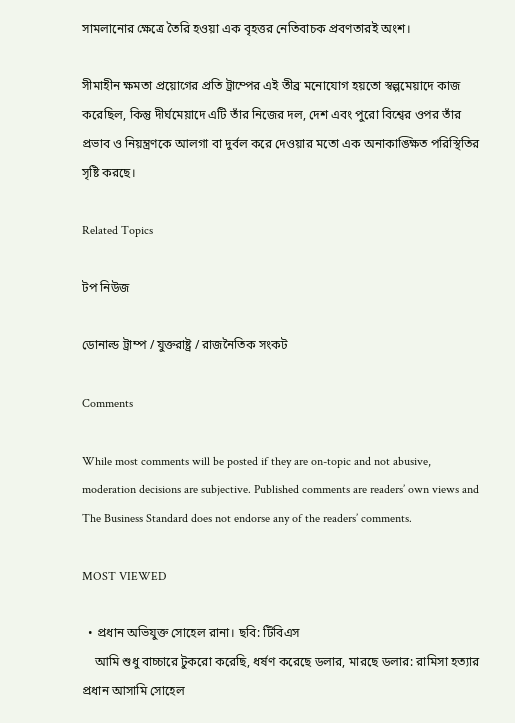সামলানোর ক্ষেত্রে তৈরি হওয়া এক বৃহত্তর নেতিবাচক প্রবণতারই অংশ।

সীমাহীন ক্ষমতা প্রয়োগের প্রতি ট্রাম্পের এই তীব্র মনোযোগ হয়তো স্বল্পমেয়াদে কাজ করেছিল, কিন্তু দীর্ঘমেয়াদে এটি তাঁর নিজের দল, দেশ এবং পুরো বিশ্বের ওপর তাঁর প্রভাব ও নিয়ন্ত্রণকে আলগা বা দুর্বল করে দেওয়ার মতো এক অনাকাঙ্ক্ষিত পরিস্থিতির সৃষ্টি করছে।

Related Topics

টপ নিউজ

ডোনাল্ড ট্রাম্প / যুক্তরাষ্ট্র / রাজনৈতিক সংকট

Comments

While most comments will be posted if they are on-topic and not abusive, moderation decisions are subjective. Published comments are readers’ own views and The Business Standard does not endorse any of the readers’ comments.

MOST VIEWED

  • প্রধান অভিযুক্ত সোহেল রানা। ছবি: টিবিএস
    আমি শুধু বাচ্চারে টুকরো করেছি, ধর্ষণ করেছে ডলার, মারছে ডলার: রামিসা হত্যার প্রধান আসামি সোহেল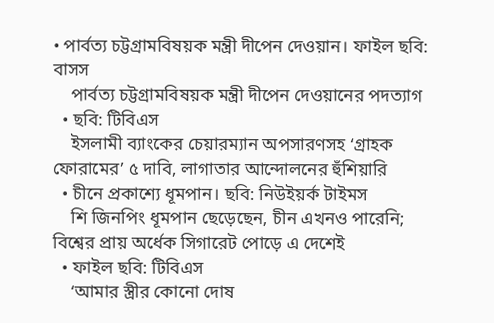• পার্বত্য চট্টগ্রামবিষয়ক মন্ত্রী দীপেন দেওয়ান। ফাইল ছবি: বাসস
    পার্বত্য চট্টগ্রামবিষয়ক মন্ত্রী দীপেন দেওয়ানের পদত্যাগ
  • ছবি: টিবিএস
    ইসলামী ব্যাংকের চেয়ারম্যান অপসারণসহ ‘গ্রাহক ফোরামের’ ৫ দাবি, লাগাতার আন্দোলনের হুঁশিয়ারি
  • চীনে প্রকাশ্যে ধূমপান। ছবি: নিউইয়র্ক টাইমস
    শি জিনপিং ধূমপান ছেড়েছেন, চীন এখনও পারেনি; বিশ্বের প্রায় অর্ধেক সিগারেট পোড়ে এ দেশেই
  • ফাইল ছবি: টিবিএস
    ‘আমার স্ত্রীর কোনো দোষ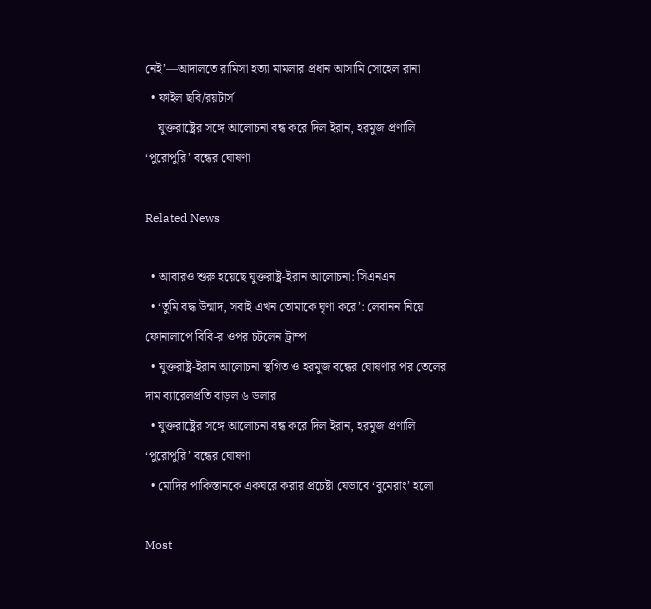নেই’—আদালতে রামিসা হত্যা মামলার প্রধান আসামি সোহেল রানা
  • ফাইল ছবি/রয়টার্স
    যুক্তরাষ্ট্রের সঙ্গে আলোচনা বন্ধ করে দিল ইরান, হরমুজ প্রণালি ‘পুরোপুরি’ বন্ধের ঘোষণা

Related News

  • আবারও শুরু হয়েছে যুক্তরাষ্ট্র-ইরান আলোচনা: সিএনএন
  • ‘তুমি বদ্ধ উন্মাদ, সবাই এখন তোমাকে ঘৃণা করে’: লেবানন নিয়ে ফোনালাপে বিবি-র ওপর চটলেন ট্রাম্প
  • যুক্তরাষ্ট্র-ইরান আলোচনা স্থগিত ও হরমুজ বন্ধের ঘোষণার পর তেলের দাম ব্যারেলপ্রতি বাড়ল ৬ ডলার
  • যুক্তরাষ্ট্রের সঙ্গে আলোচনা বন্ধ করে দিল ইরান, হরমুজ প্রণালি ‘পুরোপুরি’ বন্ধের ঘোষণা
  • মোদির পাকিস্তানকে একঘরে করার প্রচেষ্টা যেভাবে ‘বুমেরাং’ হলো

Most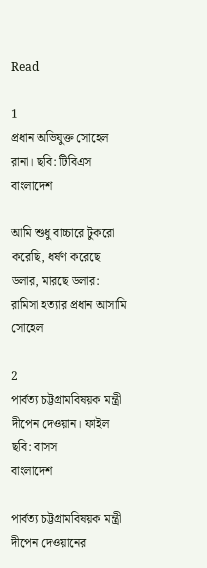Read

1
প্রধান অভিযুক্ত সোহেল রানা। ছবি: টিবিএস
বাংলাদেশ

আমি শুধু বাচ্চারে টুকরো করেছি, ধর্ষণ করেছে ডলার, মারছে ডলার: রামিসা হত্যার প্রধান আসামি সোহেল

2
পার্বত্য চট্টগ্রামবিষয়ক মন্ত্রী দীপেন দেওয়ান। ফাইল ছবি: বাসস
বাংলাদেশ

পার্বত্য চট্টগ্রামবিষয়ক মন্ত্রী দীপেন দেওয়ানের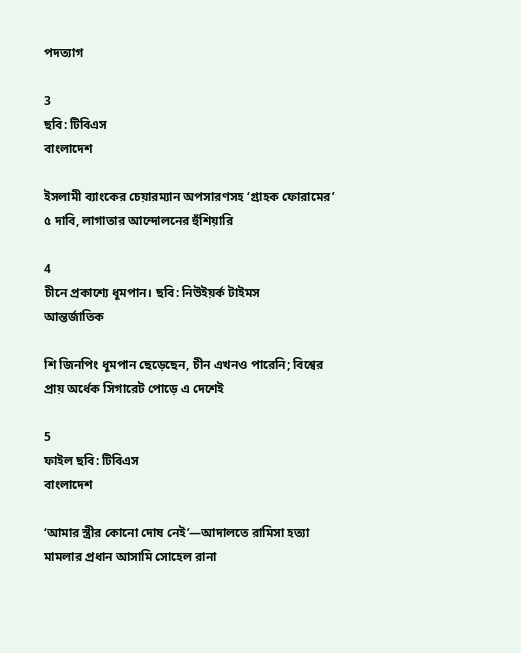পদত্যাগ

3
ছবি: টিবিএস
বাংলাদেশ

ইসলামী ব্যাংকের চেয়ারম্যান অপসারণসহ ‘গ্রাহক ফোরামের’ ৫ দাবি, লাগাতার আন্দোলনের হুঁশিয়ারি

4
চীনে প্রকাশ্যে ধূমপান। ছবি: নিউইয়র্ক টাইমস
আন্তর্জাতিক

শি জিনপিং ধূমপান ছেড়েছেন, চীন এখনও পারেনি; বিশ্বের প্রায় অর্ধেক সিগারেট পোড়ে এ দেশেই

5
ফাইল ছবি: টিবিএস
বাংলাদেশ

‘আমার স্ত্রীর কোনো দোষ নেই’—আদালতে রামিসা হত্যা মামলার প্রধান আসামি সোহেল রানা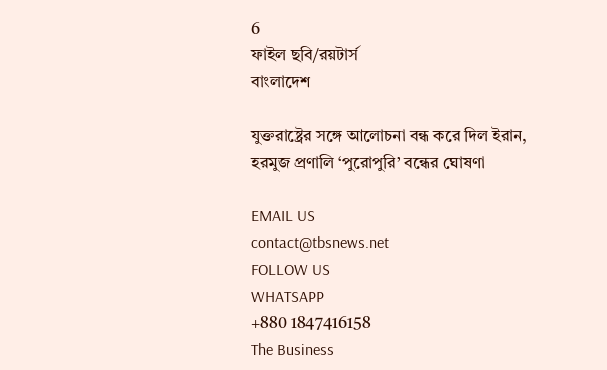6
ফাইল ছবি/রয়টার্স
বাংলাদেশ

যুক্তরাষ্ট্রের সঙ্গে আলোচনা বন্ধ করে দিল ইরান, হরমুজ প্রণালি ‘পুরোপুরি’ বন্ধের ঘোষণা

EMAIL US
contact@tbsnews.net
FOLLOW US
WHATSAPP
+880 1847416158
The Business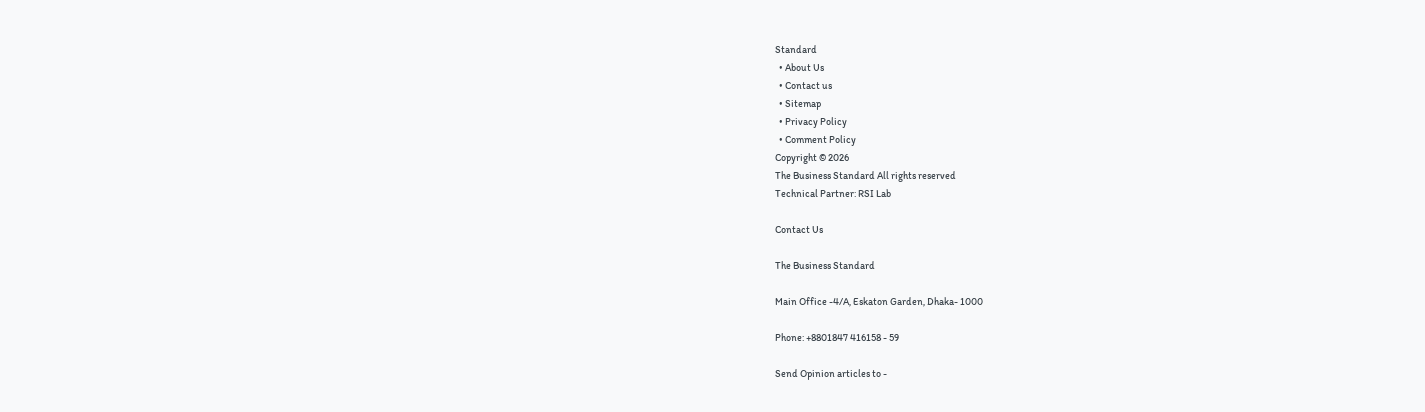Standard
  • About Us
  • Contact us
  • Sitemap
  • Privacy Policy
  • Comment Policy
Copyright © 2026
The Business Standard All rights reserved
Technical Partner: RSI Lab

Contact Us

The Business Standard

Main Office -4/A, Eskaton Garden, Dhaka- 1000

Phone: +8801847 416158 - 59

Send Opinion articles to -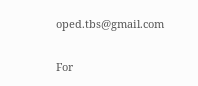oped.tbs@gmail.com

For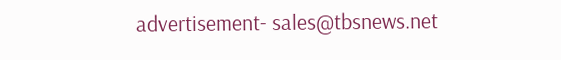advertisement- sales@tbsnews.net